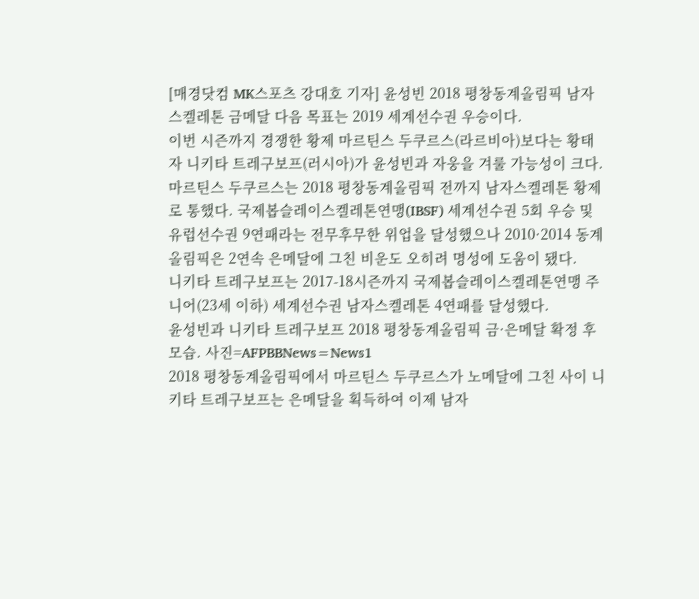[매경닷컴 MK스포츠 강대호 기자] 윤성빈 2018 평창동계올림픽 남자스켈레톤 금메달 다음 목표는 2019 세계선수권 우승이다.
이번 시즌까지 경쟁한 황제 마르틴스 두쿠르스(라르비아)보다는 황태자 니키타 트레구보프(러시아)가 윤성빈과 자웅을 겨룰 가능성이 크다.
마르틴스 두쿠르스는 2018 평창동계올림픽 전까지 남자스켈레톤 황제로 통했다. 국제봅슬레이스켈레톤연맹(IBSF) 세계선수권 5회 우승 및 유럽선수권 9연패라는 전무후무한 위업을 달성했으나 2010·2014 동계올림픽은 2연속 은메달에 그친 비운도 오히려 명성에 도움이 됐다.
니키타 트레구보프는 2017-18시즌까지 국제봅슬레이스켈레톤연맹 주니어(23세 이하) 세계선수권 남자스켈레톤 4연패를 달성했다.
윤성빈과 니키타 트레구보프 2018 평창동계올림픽 금·은메달 확정 후 모습. 사진=AFPBBNews=News1
2018 평창동계올림픽에서 마르틴스 두쿠르스가 노메달에 그친 사이 니키타 트레구보프는 은메달을 획득하여 이제 남자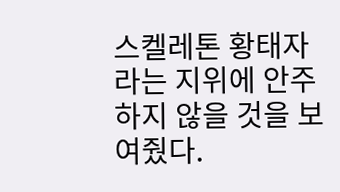스켈레톤 황태자라는 지위에 안주하지 않을 것을 보여줬다.